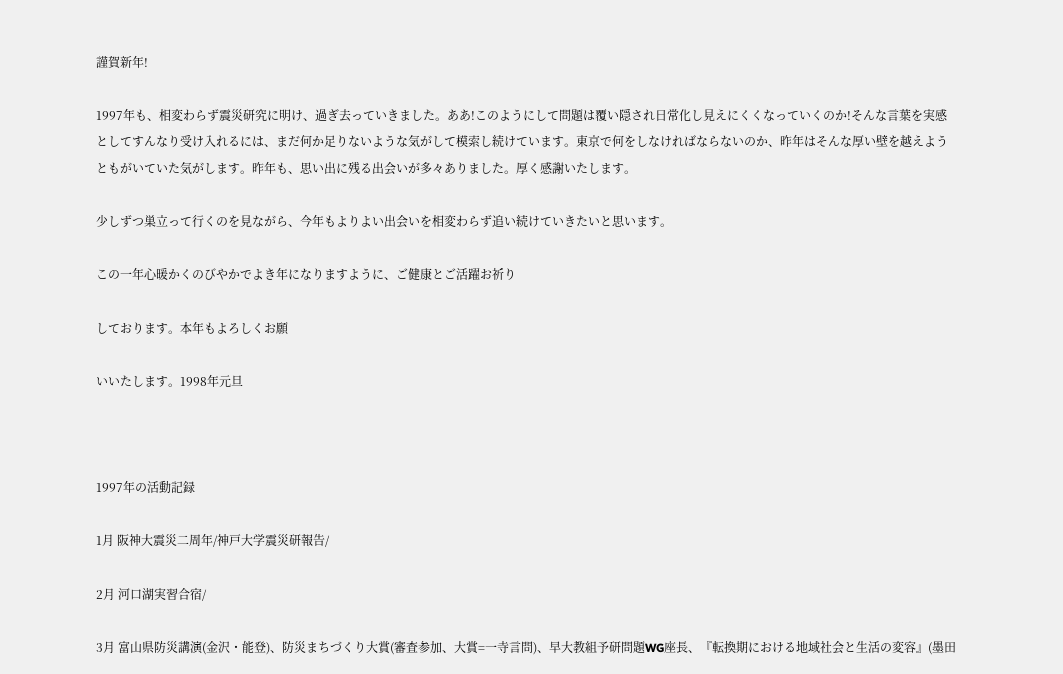謹賀新年!

1997年も、相変わらず震災研究に明け、過ぎ去っていきました。ああ!このようにして問題は覆い隠され日常化し見えにくくなっていくのか!そんな言葉を実感としてすんなり受け入れるには、まだ何か足りないような気がして模索し続けています。東京で何をしなければならないのか、昨年はそんな厚い壁を越えようともがいていた気がします。昨年も、思い出に残る出会いが多々ありました。厚く感謝いたします。

少しずつ巣立って行くのを見ながら、今年もよりよい出会いを相変わらず追い続けていきたいと思います。

この一年心暖かくのびやかでよき年になりますように、ご健康とご活躍お祈り

しております。本年もよろしくお願

いいたします。1998年元旦



1997年の活動記録

1月 阪神大震災二周年/神戸大学震災研報告/

2月 河口湖実習合宿/

3月 富山県防災講演(金沢・能登)、防災まちづくり大賞(審査参加、大賞=一寺言問)、早大教組予研問題WG座長、『転換期における地域社会と生活の変容』(墨田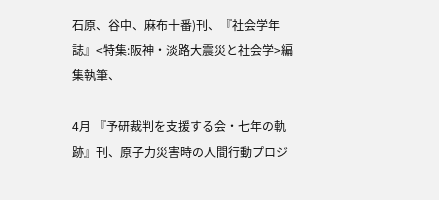石原、谷中、麻布十番)刊、『社会学年誌』<特集:阪神・淡路大震災と社会学>編集執筆、

4月 『予研裁判を支援する会・七年の軌跡』刊、原子力災害時の人間行動プロジ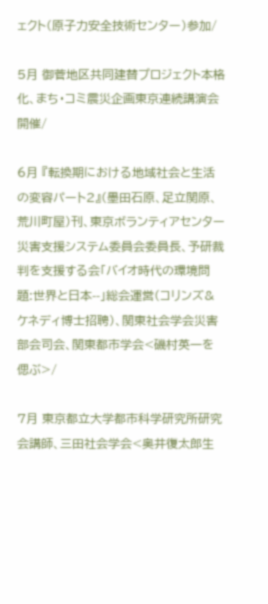ェクト(原子力安全技術センター)参加/

5月 御菅地区共同建替プロジェクト本格化、まち・コミ震災企画東京連続講演会開催/

6月 『転換期における地域社会と生活の変容パート2』(墨田石原、足立関原、荒川町屋)刊、東京ボランティアセンター災害支援システム委員会委員長、予研裁判を支援する会「バイオ時代の環境問題:世界と日本--」総会運営(コリンズ&ケネディ博士招聘)、関東社会学会災害部会司会、関東都市学会<磯村英一を偲ぶ>/

7月 東京都立大学都市科学研究所研究会講師、三田社会学会<奥井復太郎生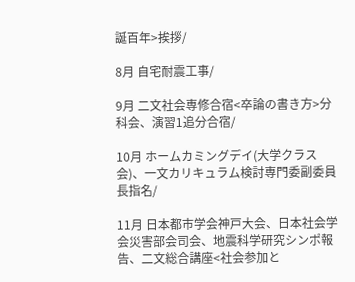誕百年>挨拶/

8月 自宅耐震工事/

9月 二文社会専修合宿<卒論の書き方>分科会、演習1追分合宿/

10月 ホームカミングデイ(大学クラス会)、一文カリキュラム検討専門委副委員長指名/

11月 日本都市学会神戸大会、日本社会学会災害部会司会、地震科学研究シンポ報告、二文総合講座<社会参加と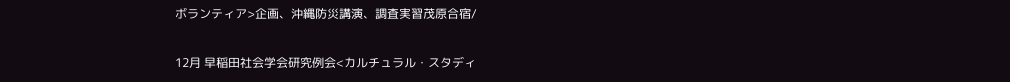ボランティア>企画、沖縄防災講演、調査実習茂原合宿/

12月 早稲田社会学会研究例会<カルチュラル・スタディ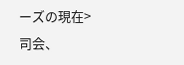ーズの現在>司会、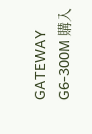GATEWAY G6-300M 購入